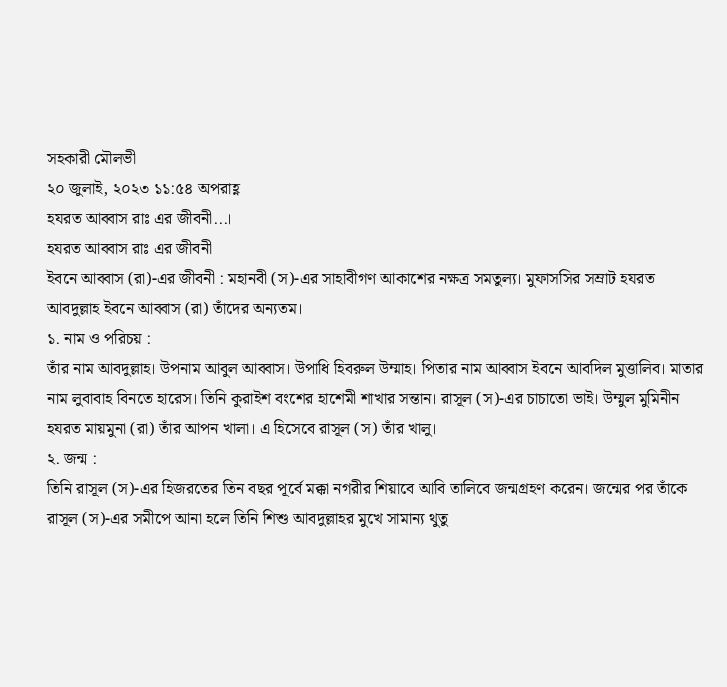সহকারী মৌলভী
২০ জুলাই, ২০২৩ ১১:৫৪ অপরাহ্ণ
হযরত আব্বাস রাঃ এর জীবনী...।
হযরত আব্বাস রাঃ এর জীবনী
ইবনে আব্বাস (রা)-এর জীবনী : মহানবী (স)-এর সাহাবীগণ আকাশের নক্ষত্র সমতুল্য। মুফাসসির সম্রাট হযরত আবদুল্লাহ ইবনে আব্বাস (রা) তাঁদের অন্যতম।
১. নাম ও পরিচয় :
তাঁর নাম আবদুল্লাহ। উপনাম আবুল আব্বাস। উপাধি হিবরুল উম্মাহ। পিতার নাম আব্বাস ইবনে আবদিল মুত্তালিব। মাতার নাম লুবাবাহ বিনতে হারেস। তিনি কুরাইশ বংশের হাশেমী শাখার সন্তান। রাসূল (স)-এর চাচাতো ভাই। উম্মুল মুমিনীন হযরত মায়মুনা (রা) তাঁর আপন খালা। এ হিসেবে রাসূল (স) তাঁর খালু।
২. জন্ম :
তিনি রাসূল (স)-এর হিজরতের তিন বছর পূর্বে মক্কা নগরীর শিয়াবে আবি তালিবে জন্মগ্রহণ করেন। জন্মের পর তাঁকে রাসূল (স)-এর সমীপে আনা হলে তিনি শিশু আবদুল্লাহর মুখে সামান্য থুতু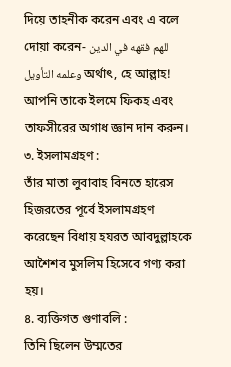দিয়ে তাহনীক করেন এবং এ বলে দোয়া করেন- للهم فقهه في الدين وعلمه التأويل অর্থাৎ, হে আল্লাহ! আপনি তাকে ইলমে ফিকহ এবং তাফসীরের অগাধ জ্ঞান দান করুন।
৩. ইসলামগ্রহণ :
তাঁর মাতা লুবাবাহ বিনতে হারেস হিজরতের পূর্বে ইসলামগ্রহণ করেছেন বিধায় হযরত আবদুল্লাহকে আশৈশব মুসলিম হিসেবে গণ্য করা হয়।
৪. ব্যক্তিগত গুণাবলি :
তিনি ছিলেন উম্মতের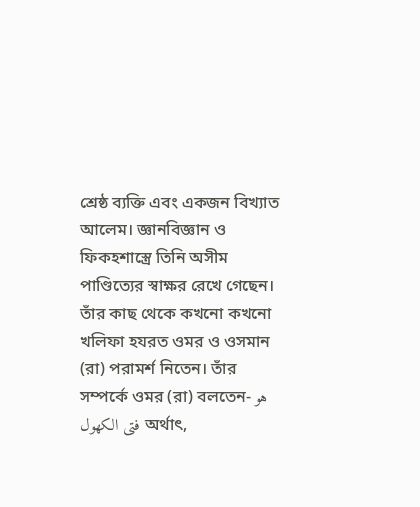শ্রেষ্ঠ ব্যক্তি এবং একজন বিখ্যাত আলেম। জ্ঞানবিজ্ঞান ও ফিকহশাস্ত্রে তিনি অসীম পাণ্ডিত্যের স্বাক্ষর রেখে গেছেন। তাঁর কাছ থেকে কখনো কখনো খলিফা হযরত ওমর ও ওসমান (রা) পরামর্শ নিতেন। তাঁর সম্পর্কে ওমর (রা) বলতেন- هو فتى الكهول অর্থাৎ,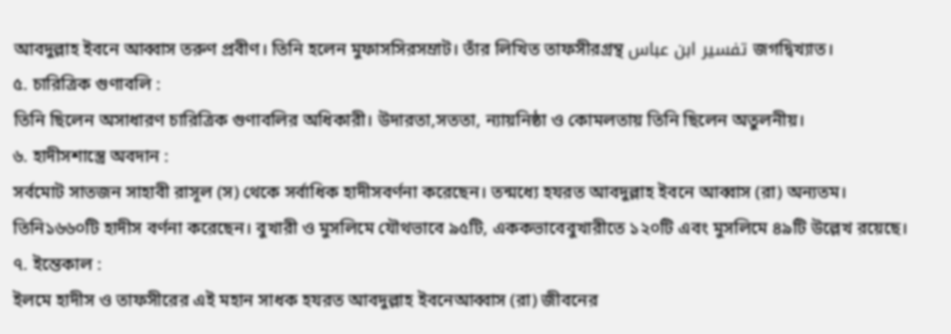আবদুল্লাহ ইবনে আব্বাস তরুণ প্রবীণ। তিনি হলেন মুফাসসিরসম্রাট। তাঁর লিখিত তাফসীরগ্রন্থ تفسير ابن عباس জগদ্বিখ্যাত।
৫. চারিত্রিক গুণাবলি :
তিনি ছিলেন অসাধারণ চারিত্রিক গুণাবলির অধিকারী। উদারতা,সততা, ন্যায়নিষ্ঠা ও কোমলতায় তিনি ছিলেন অতুলনীয়।
৬. হাদীসশাস্ত্রে অবদান :
সর্বমোট সাতজন সাহাবী রাসূল (স) থেকে সর্বাধিক হাদীসবর্ণনা করেছেন। তন্মধ্যে হযরত আবদুল্লাহ ইবনে আব্বাস (রা) অন্যতম। তিনি১৬৬০টি হাদীস বর্ণনা করেছেন। বুখারী ও মুসলিমে যৌথভাবে ৯৫টি, এককভাবেবুখারীতে ১২০টি এবং মুসলিমে ৪৯টি উল্লেখ রয়েছে।
৭. ইন্তেকাল :
ইলমে হাদীস ও তাফসীরের এই মহান সাধক হযরত আবদুল্লাহ ইবনেআব্বাস (রা) জীবনের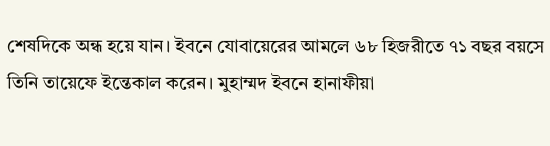শেষদিকে অন্ধ হয়ে যান। ইবনে যোবায়েরের আমলে ৬৮ হিজরীতে ৭১ বছর বয়সে তিনি তায়েফে ইন্তেকাল করেন। মুহাম্মদ ইবনে হানাফীয়া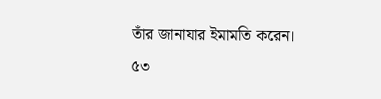তাঁর জানাযার ইমামতি করেন।
৫৩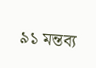৯১ মন্তব্য